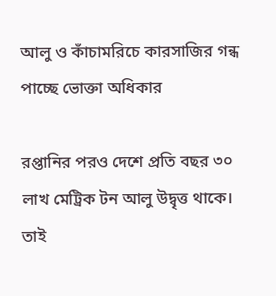আলু ও কাঁচামরিচে কারসাজির গন্ধ পাচ্ছে ভোক্তা অধিকার

রপ্তানির পরও দেশে প্রতি বছর ৩০ লাখ মেট্রিক টন আলু উদ্বৃত্ত থাকে। তাই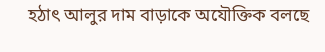হঠাৎ আলুর দাম বাড়াকে অযৌক্তিক বলছে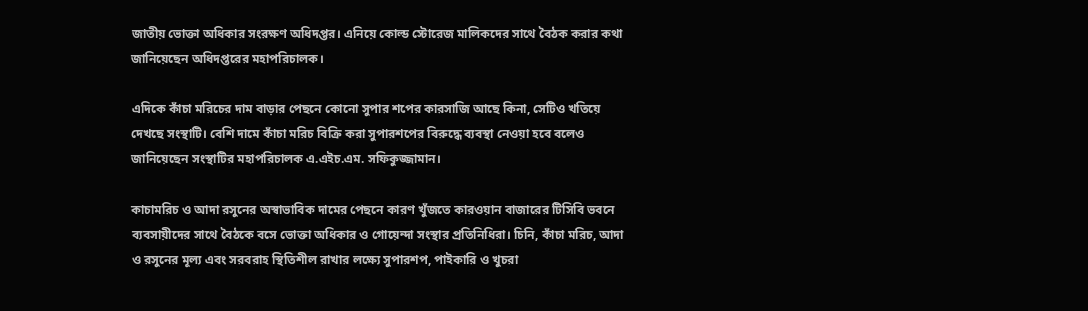জাতীয় ভোক্তা অধিকার সংরক্ষণ অধিদপ্তর। এনিয়ে কোল্ড স্টোরেজ মালিকদের সাথে বৈঠক করার কথা জানিয়েছেন অধিদপ্তরের মহাপরিচালক।

এদিকে কাঁচা মরিচের দাম বাড়ার পেছনে কোনো সুপার শপের কারসাজি আছে কিনা, সেটিও খতিয়ে দেখছে সংস্থাটি। বেশি দামে কাঁচা মরিচ বিক্রি করা সুপারশপের বিরুদ্ধে ব্যবস্থা নেওয়া হবে বলেও জানিয়েছেন সংস্থাটির মহাপরিচালক এ.এইচ.এম. সফিকুজ্জামান।

কাচামরিচ ও আদা রসুনের অস্বাভাবিক দামের পেছনে কারণ খুঁজতে কারওয়ান বাজারের টিসিবি ভবনে ব্যবসায়ীদের সাথে বৈঠকে বসে ভোক্তা অধিকার ও গোয়েন্দা সংস্থার প্রতিনিধিরা। চিনি, কাঁচা মরিচ, আদা ও রসুনের মূল্য এবং সরবরাহ স্থিতিশীল রাখার লক্ষ্যে সুপারশপ, পাইকারি ও খুচরা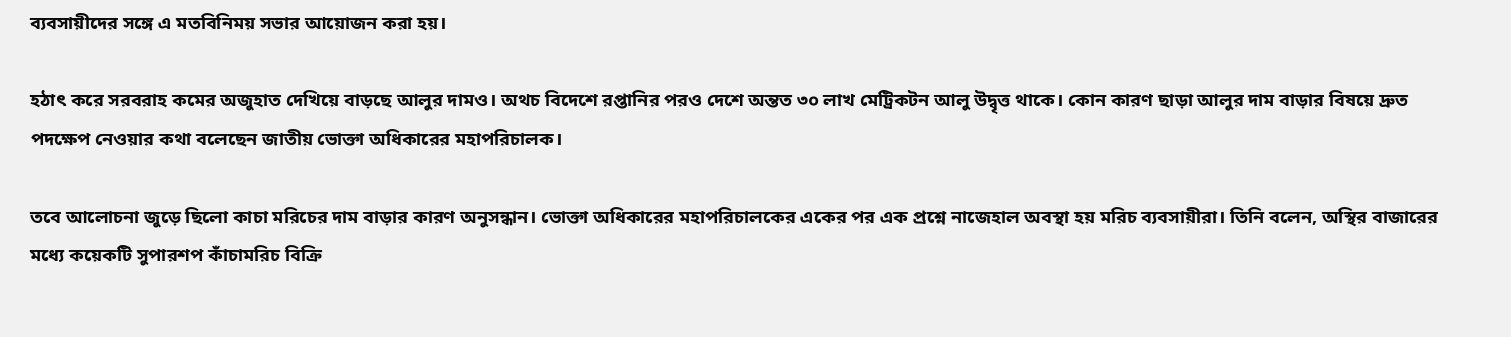ব্যবসায়ীদের সঙ্গে এ মতবিনিময় সভার আয়োজন করা হয়।

হঠাৎ করে সরবরাহ কমের অজুহাত দেখিয়ে বাড়ছে আলুর দামও। অথচ বিদেশে রপ্তানির পরও দেশে অন্তত ৩০ লাখ মেট্রিকটন আলু উদ্বৃত্ত থাকে। কোন কারণ ছাড়া আলুর দাম বাড়ার বিষয়ে দ্রুত পদক্ষেপ নেওয়ার কথা বলেছেন জাতীয় ভোক্তা অধিকারের মহাপরিচালক।

তবে আলোচনা জুড়ে ছিলো কাচা মরিচের দাম বাড়ার কারণ অনুসন্ধান। ভোক্তা অধিকারের মহাপরিচালকের একের পর এক প্রশ্নে নাজেহাল অবস্থা হয় মরিচ ব্যবসায়ীরা। তিনি বলেন, অস্থির বাজারের মধ্যে কয়েকটি সুপারশপ কাঁচামরিচ বিক্রি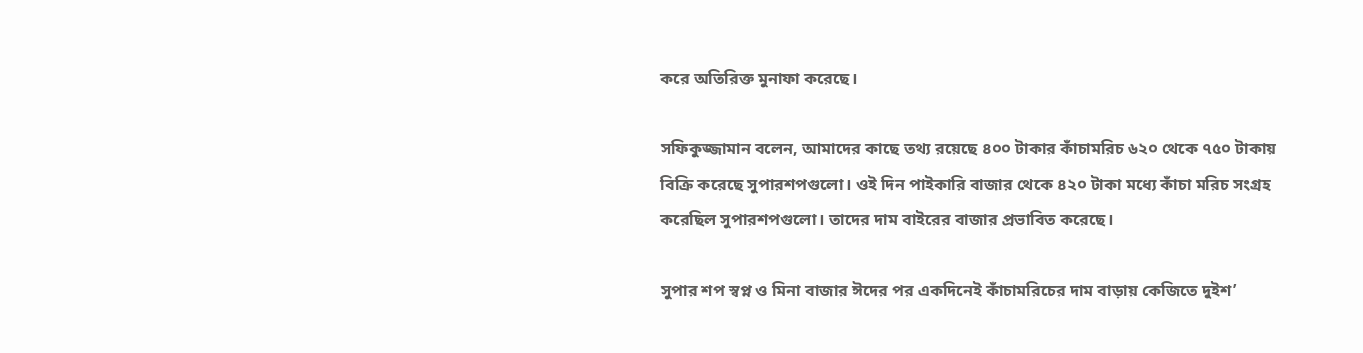করে অতিরিক্ত মুনাফা করেছে।

সফিকুজ্জামান বলেন, আমাদের কাছে তথ্য রয়েছে ৪০০ টাকার কাঁচামরিচ ৬২০ থেকে ৭৫০ টাকায় বিক্রি করেছে সুপারশপগুলো। ওই দিন পাইকারি বাজার থেকে ৪২০ টাকা মধ্যে কাঁচা মরিচ সংগ্রহ করেছিল সুপারশপগুলো। তাদের দাম বাইরের বাজার প্রভাবিত করেছে।

সুপার শপ স্বপ্ন ও মিনা বাজার ঈদের পর একদিনেই কাঁচামরিচের দাম বাড়ায় কেজিতে দুইশ’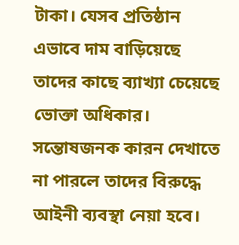টাকা। যেসব প্রতিষ্ঠান এভাবে দাম বাড়িয়েছে তাদের কাছে ব্যাখ্যা চেয়েছে ভোক্তা অধিকার। সন্তোষজনক কারন দেখাতে না পারলে তাদের বিরুদ্ধে আইনী ব্যবস্থা নেয়া হবে।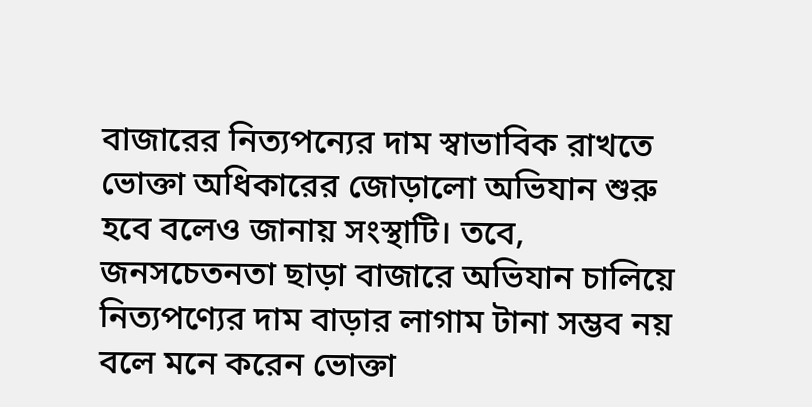বাজারের নিত্যপন্যের দাম স্বাভাবিক রাখতে ভোক্তা অধিকারের জোড়ালো অভিযান শুরু হবে বলেও জানায় সংস্থাটি। তবে, জনসচেতনতা ছাড়া বাজারে অভিযান চালিয়ে নিত্যপণ্যের দাম বাড়ার লাগাম টানা সম্ভব নয় বলে মনে করেন ভোক্তা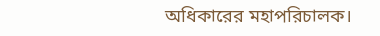অধিকারের মহাপরিচালক।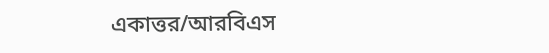একাত্তর/আরবিএস